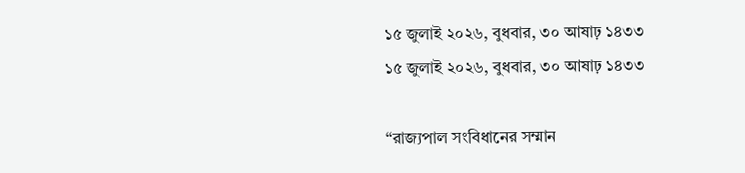১৫ জুলাই ২০২৬, বুধবার, ৩০ আষাঢ় ১৪৩৩
১৫ জুলাই ২০২৬, বুধবার, ৩০ আষাঢ় ১৪৩৩

“রাজ্যপাল সংবিধানের সম্মান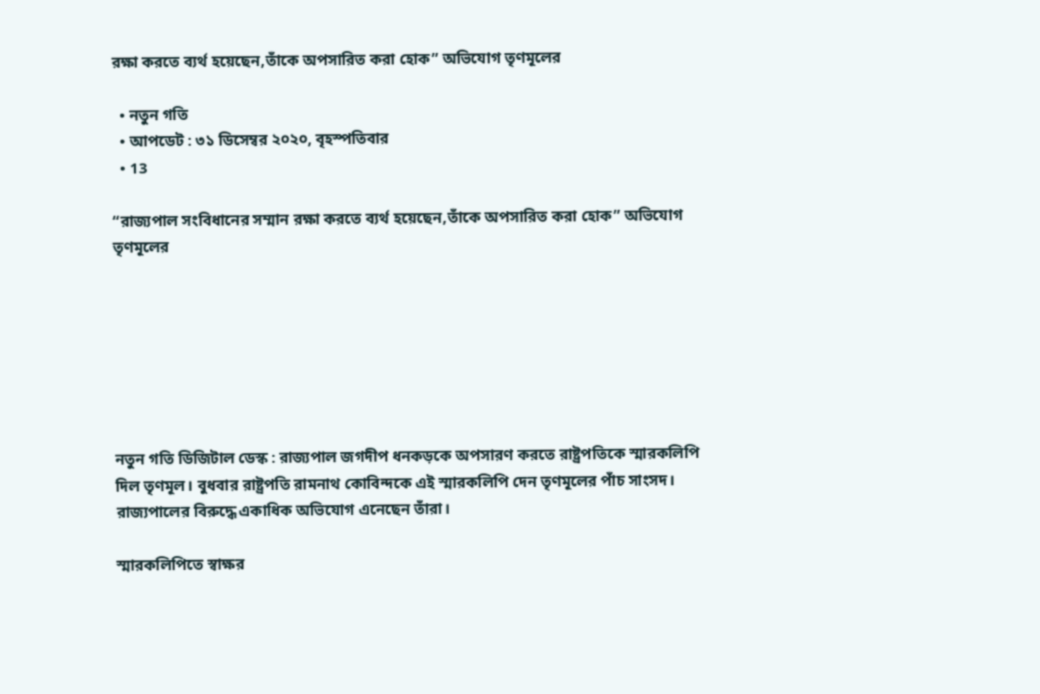রক্ষা করতে ব্যর্থ হয়েছেন,তাঁকে অপসারিত করা হোক” অভিযোগ তৃণমূলের

  • নতুন গতি
  • আপডেট : ৩১ ডিসেম্বর ২০২০, বৃহস্পতিবার
  • 13

“রাজ্যপাল সংবিধানের সম্মান রক্ষা করতে ব্যর্থ হয়েছেন,তাঁকে অপসারিত করা হোক” অভিযোগ তৃণমূলের







নতুন গতি ডিজিটাল ডেস্ক : রাজ্যপাল জগদীপ ধনকড়কে অপসারণ করতে রাষ্ট্রপতিকে স্মারকলিপি দিল তৃণমূল। বুধবার রাষ্ট্রপতি রামনাথ কোবিন্দকে এই স্মারকলিপি দেন তৃণমূলের পাঁচ সাংসদ। রাজ্যপালের বিরুদ্ধে একাধিক অভিযোগ এনেছেন তাঁরা।

স্মারকলিপিতে স্বাক্ষর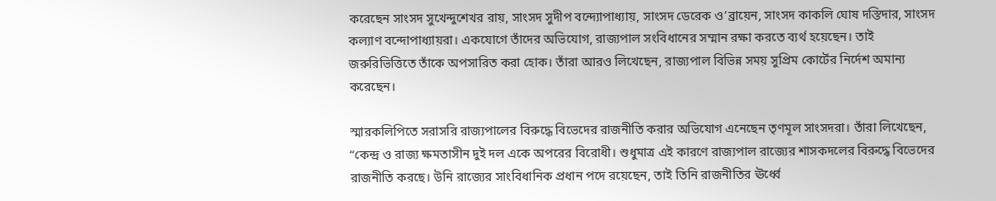করেছেন সাংসদ সুখেন্দুশেখর রায়, সাংসদ সুদীপ বন্দ্যোপাধ্যায়, সাংসদ ডেরেক ও’ব্রায়েন, সাংসদ কাকলি ঘোষ দস্তিদার, সাংসদ কল্যাণ বন্দোপাধ্যায়রা। একযোগে তাঁদের অভিযোগ, রাজ্যপাল সংবিধানের সম্মান রক্ষা করতে ব্যর্থ হয়েছেন। তাই জরুরিভিত্তিতে তাঁকে অপসারিত করা হোক। তাঁরা আরও লিখেছেন, রাজ্যপাল বিভিন্ন সময় সুপ্রিম কোর্টের নির্দেশ অমান্য করেছেন।

স্মারকলিপিতে সরাসরি রাজ্যপালের বিরুদ্ধে বিভেদের রাজনীতি করার অভিযোগ এনেছেন তৃণমূল সাংসদরা। তাঁরা লিখেছেন, “কেন্দ্র ও রাজ্য ক্ষমতাসীন দুই দল একে অপরের বিরোধী। শুধুমাত্র এই কারণে রাজ্যপাল রাজ্যের শাসকদলের বিরুদ্ধে বিভেদের রাজনীতি করছে। উনি রাজ্যের সাংবিধানিক প্রধান পদে রয়েছেন, তাই তিনি রাজনীতির ঊর্ধ্বে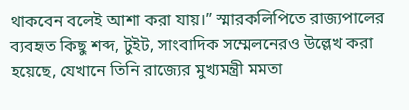থাকবেন বলেই আশা করা যায়।” স্মারকলিপিতে রাজ্যপালের ব্যবহৃত কিছু শব্দ, টুইট, সাংবাদিক সম্মেলনেরও উল্লেখ করা হয়েছে, যেখানে তিনি রাজ্যের মুখ্যমন্ত্রী মমতা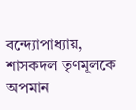বন্দ্যোপাধ্যায়, শাসকদল তৃণমূলকে অপমান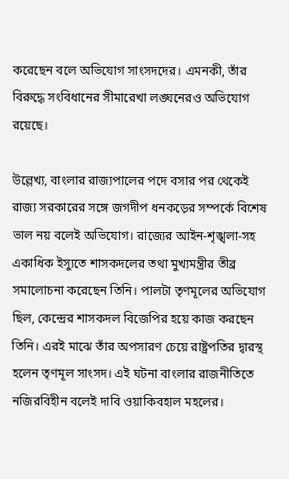করেছেন বলে অভিযোগ সাংসদদের। এমনকী, তাঁর বিরুদ্ধে সংবিধানের সীমারেখা লঙ্ঘনেরও অভিযোগ রয়েছে।

উল্লেখ্য, বাংলার রাজ্যপালের পদে বসার পর থেকেই রাজ্য সরকারের সঙ্গে জগদীপ ধনকড়ের সম্পর্কে বিশেষ ভাল নয় বলেই অভিযোগ। রাজ্যের আইন-শৃঙ্খলা-সহ একাধিক ইস্যুতে শাসকদলের তথা মুখ্যমন্ত্রীর তীব্র সমালোচনা করেছেন তিনি। পালটা তৃণমূলের অভিযোগ ছিল, কেন্দ্রের শাসকদল বিজেপির হয়ে কাজ করছেন তিনি। এরই মাঝে তাঁর অপসারণ চেয়ে রাষ্ট্রপতির দ্বারস্থ হলেন তৃণমূল সাংসদ। এই ঘটনা বাংলার রাজনীতিতে নজিরবিহীন বলেই দাবি ওয়াকিবহাল মহলের।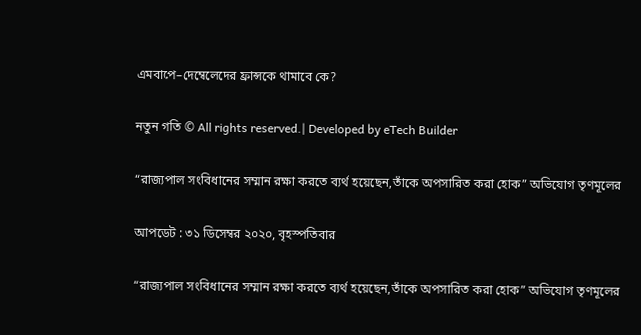এমবাপে–দেম্বেলেদের ফ্রান্সকে থামাবে কে?

নতুন গতি © All rights reserved.| Developed by eTech Builder

“রাজ্যপাল সংবিধানের সম্মান রক্ষা করতে ব্যর্থ হয়েছেন,তাঁকে অপসারিত করা হোক” অভিযোগ তৃণমূলের

আপডেট : ৩১ ডিসেম্বর ২০২০, বৃহস্পতিবার

“রাজ্যপাল সংবিধানের সম্মান রক্ষা করতে ব্যর্থ হয়েছেন,তাঁকে অপসারিত করা হোক” অভিযোগ তৃণমূলের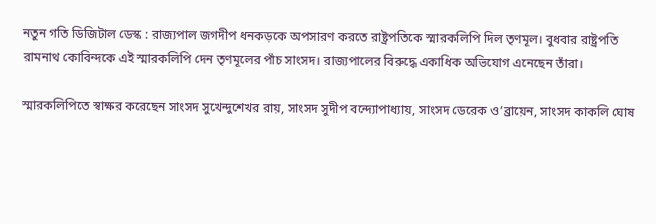নতুন গতি ডিজিটাল ডেস্ক : রাজ্যপাল জগদীপ ধনকড়কে অপসারণ করতে রাষ্ট্রপতিকে স্মারকলিপি দিল তৃণমূল। বুধবার রাষ্ট্রপতি রামনাথ কোবিন্দকে এই স্মারকলিপি দেন তৃণমূলের পাঁচ সাংসদ। রাজ্যপালের বিরুদ্ধে একাধিক অভিযোগ এনেছেন তাঁরা।

স্মারকলিপিতে স্বাক্ষর করেছেন সাংসদ সুখেন্দুশেখর রায়, সাংসদ সুদীপ বন্দ্যোপাধ্যায়, সাংসদ ডেরেক ও’ব্রায়েন, সাংসদ কাকলি ঘোষ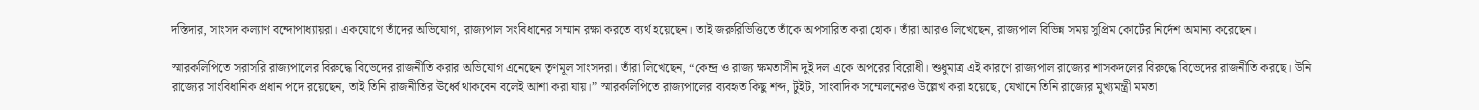দস্তিদার, সাংসদ কল্যাণ বন্দোপাধ্যায়রা। একযোগে তাঁদের অভিযোগ, রাজ্যপাল সংবিধানের সম্মান রক্ষা করতে ব্যর্থ হয়েছেন। তাই জরুরিভিত্তিতে তাঁকে অপসারিত করা হোক। তাঁরা আরও লিখেছেন, রাজ্যপাল বিভিন্ন সময় সুপ্রিম কোর্টের নির্দেশ অমান্য করেছেন।

স্মারকলিপিতে সরাসরি রাজ্যপালের বিরুদ্ধে বিভেদের রাজনীতি করার অভিযোগ এনেছেন তৃণমূল সাংসদরা। তাঁরা লিখেছেন, “কেন্দ্র ও রাজ্য ক্ষমতাসীন দুই দল একে অপরের বিরোধী। শুধুমাত্র এই কারণে রাজ্যপাল রাজ্যের শাসকদলের বিরুদ্ধে বিভেদের রাজনীতি করছে। উনি রাজ্যের সাংবিধানিক প্রধান পদে রয়েছেন, তাই তিনি রাজনীতির ঊর্ধ্বে থাকবেন বলেই আশা করা যায়।” স্মারকলিপিতে রাজ্যপালের ব্যবহৃত কিছু শব্দ, টুইট, সাংবাদিক সম্মেলনেরও উল্লেখ করা হয়েছে, যেখানে তিনি রাজ্যের মুখ্যমন্ত্রী মমতা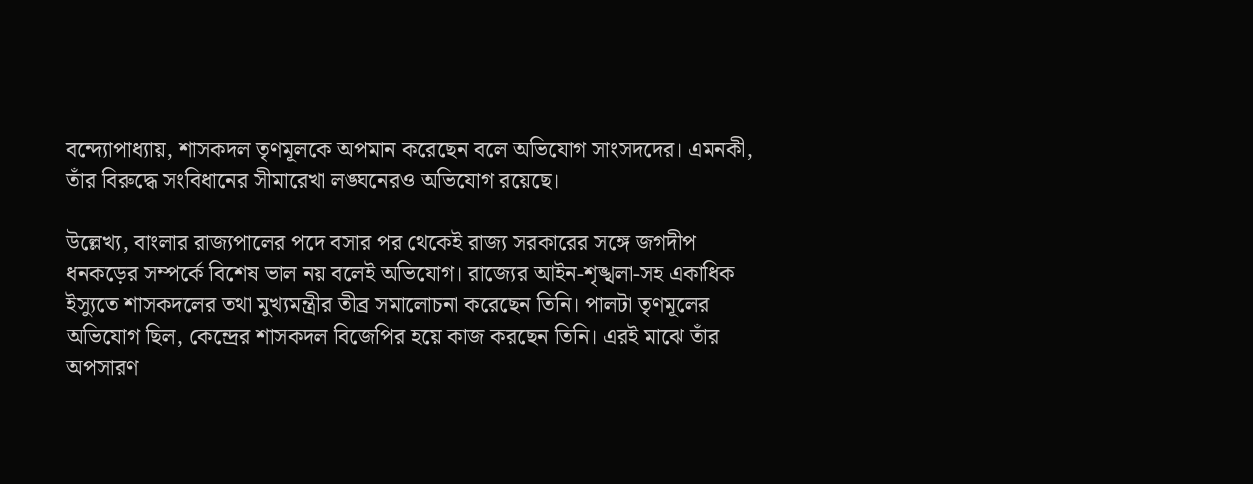বন্দ্যোপাধ্যায়, শাসকদল তৃণমূলকে অপমান করেছেন বলে অভিযোগ সাংসদদের। এমনকী, তাঁর বিরুদ্ধে সংবিধানের সীমারেখা লঙ্ঘনেরও অভিযোগ রয়েছে।

উল্লেখ্য, বাংলার রাজ্যপালের পদে বসার পর থেকেই রাজ্য সরকারের সঙ্গে জগদীপ ধনকড়ের সম্পর্কে বিশেষ ভাল নয় বলেই অভিযোগ। রাজ্যের আইন-শৃঙ্খলা-সহ একাধিক ইস্যুতে শাসকদলের তথা মুখ্যমন্ত্রীর তীব্র সমালোচনা করেছেন তিনি। পালটা তৃণমূলের অভিযোগ ছিল, কেন্দ্রের শাসকদল বিজেপির হয়ে কাজ করছেন তিনি। এরই মাঝে তাঁর অপসারণ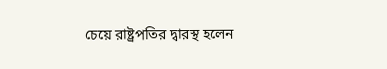চেয়ে রাষ্ট্রপতির দ্বারস্থ হলেন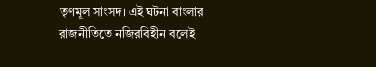তৃণমূল সাংসদ। এই ঘটনা বাংলার রাজনীতিতে নজিরবিহীন বলেই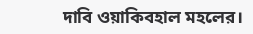দাবি ওয়াকিবহাল মহলের।